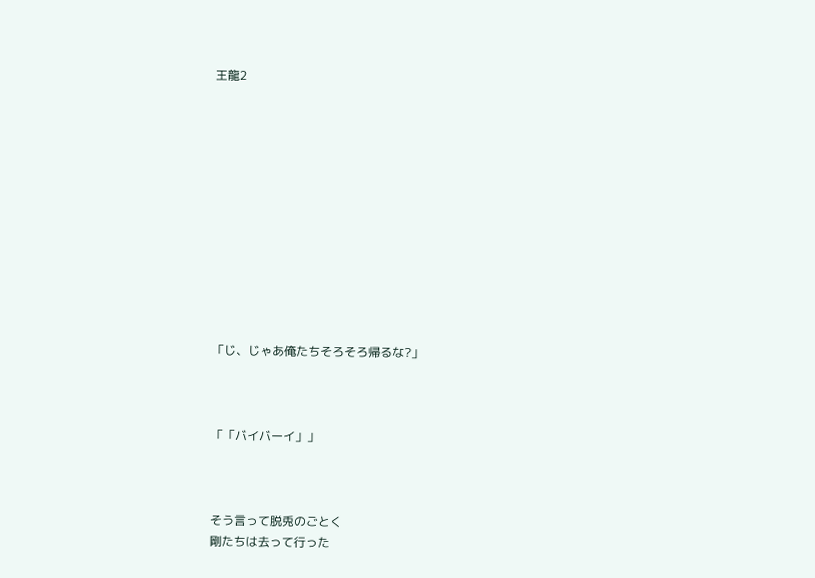王龍2












「じ、じゃあ俺たちそろそろ帰るな?」



「「バイバーイ」」



そう言って脱兎のごとく
剛たちは去って行った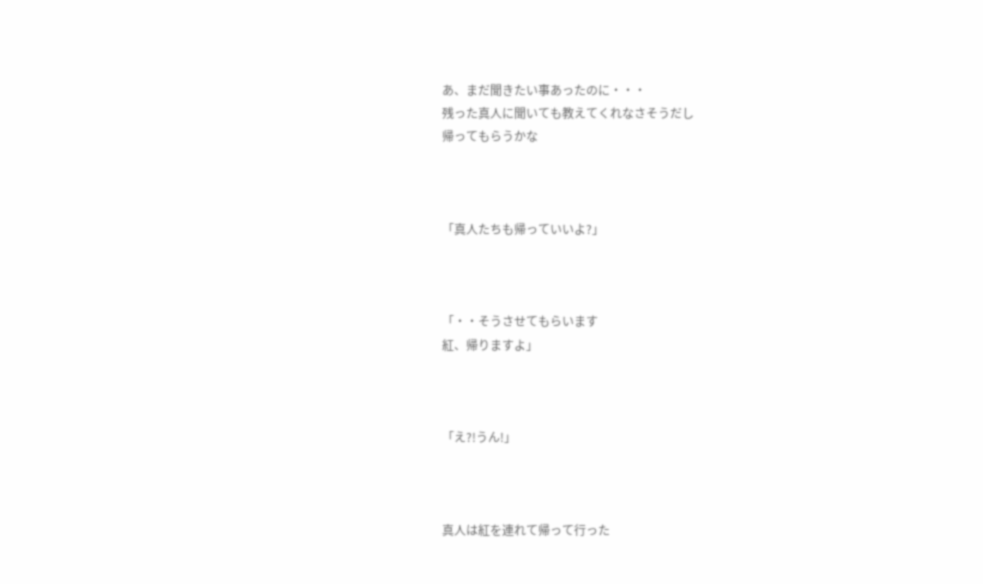あ、まだ聞きたい事あったのに・・・
残った真人に聞いても教えてくれなさそうだし
帰ってもらうかな



「真人たちも帰っていいよ?」



「・・そうさせてもらいます
紅、帰りますよ」



「え?!うん!」



真人は紅を連れて帰って行った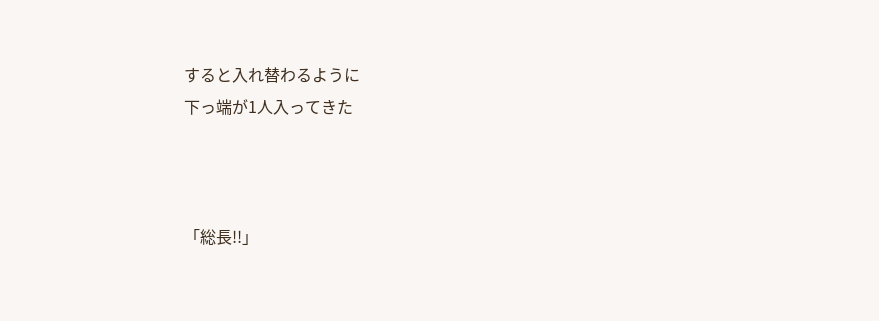すると入れ替わるように
下っ端が1人入ってきた



「総長!!」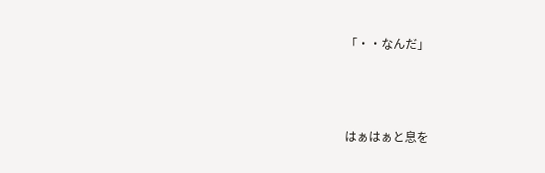「・・なんだ」



はぁはぁと息を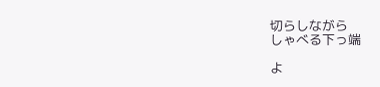切らしながら
しゃべる下っ端

よ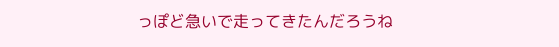っぽど急いで走ってきたんだろうね